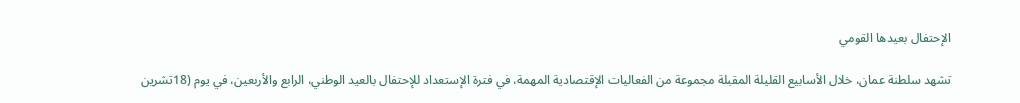الإحتفال بعيدها القومي

تشهد سلطنة عمان، خلال الأسابيع القليلة المقبلة مجموعة من الفعاليات الإقتصادية المهمة، في فترة الإستعداد للإحتفال بالعيد الوطني، الرابع والأربعين، في يوم (18تشرين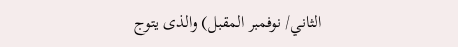الثاني/ نوفمبر المقبل) والذى يتوج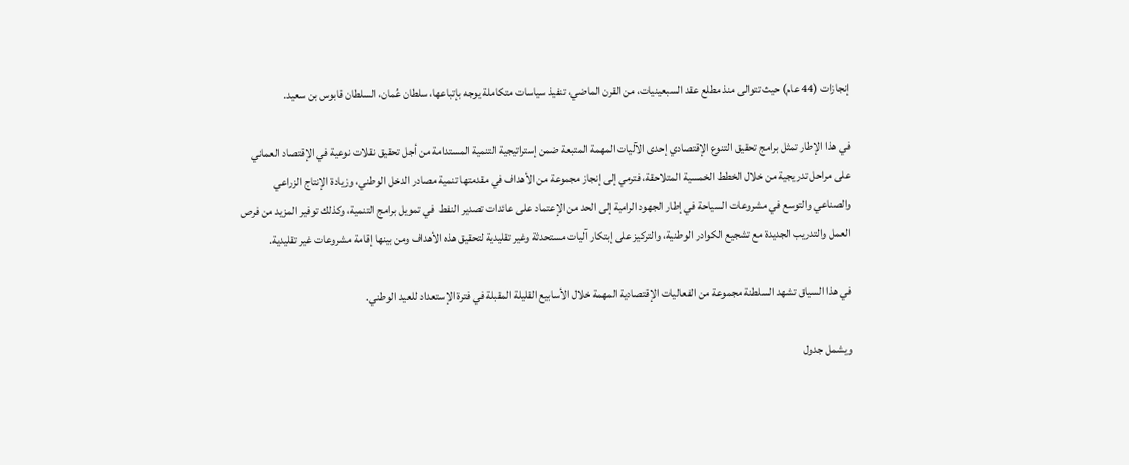إنجازات (44 عام) حيث تتوالى منذ مطلع عقد السبعينيات، من القرن الماضي، تنفيذ سياسات متكاملة يوجه بإتباعها، سلطان عُمان، السلطان قابوس بن سعيد.

في هذا الإطار تمثل برامج تحقيق التنوع الإقتصادي إحدى الآليات المهمة المتبعة ضمن إستراتيجية التنمية المستدامة من أجل تحقيق نقلات نوعية في الإقتصاد العماني على مراحل تدريجية من خلال الخطط الخمسية المتلاحقة، فترمي إلى إنجاز مجموعة من الأهداف في مقدمتها تنمية مصادر الدخل الوطني، وزيادة الإنتاج الزراعي والصناعي والتوسع في مشروعات السياحة في إطار الجهود الرامية إلى الحد من الإعتماد على عائدات تصدير النفط  في تمويل برامج التنمية، وكذلك توفير المزيد من فرص العمل والتدريب الجديدة مع تشجيع الكوادر الوطنية، والتركيز على إبتكار آليات مستحدثة وغير تقليدية لتحقيق هذه الأهداف ومن بينها إقامة مشروعات غير تقليدية.

في هذا السياق تشهد السلطنة مجموعة من الفعاليات الإقتصادية المهمة خلال الأسابيع القليلة المقبلة في فترة الإستعداد للعيد الوطني.

ويشمل جدول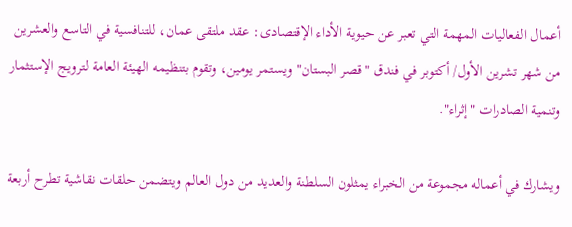أعمال الفعاليات المهمة التي تعبر عن حيوية الأداء الإقتصادى: عقد ملتقى عمان، للتنافسية في التاسع والعشرين من شهر تشرين الأول/ أكتوبر في فندق "قصر البستان" ويستمر يومين، وتقوم بتنظيمه الهيئة العامة لترويج الإستثمار وتنمية الصادرات "إثراء".

ويشارك في أعماله مجموعة من الخبراء يمثلون السلطنة والعديد من دول العالم ويتضمن حلقات نقاشية تطرح أربعة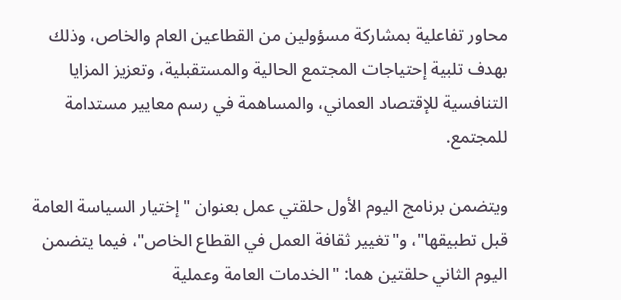محاور تفاعلية بمشاركة مسؤولين من القطاعين العام والخاص، وذلك بهدف تلبية إحتياجات المجتمع الحالية والمستقبلية، وتعزيز المزايا التنافسية للإقتصاد العماني، والمساهمة في رسم معايير مستدامة للمجتمع.

ويتضمن برنامج اليوم الأول حلقتي عمل بعنوان "إختيار السياسة العامة قبل تطبيقها"، و"تغيير ثقافة العمل في القطاع الخاص"، فيما يتضمن اليوم الثاني حلقتين هما: "الخدمات العامة وعملية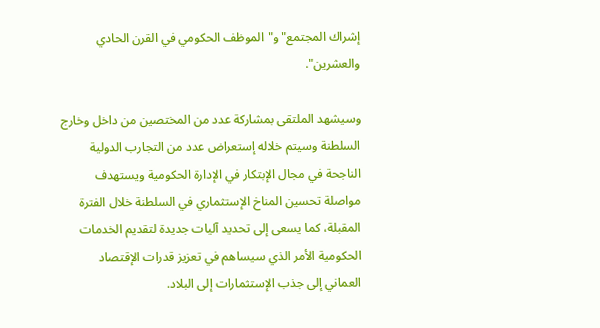إشراك المجتمع" و"الموظف الحكومي في القرن الحادي والعشرين".

وسيشهد الملتقى بمشاركة عدد من المختصين من داخل وخارج السلطنة وسيتم خلاله إستعراض عدد من التجارب الدولية الناجحة في مجال الإبتكار في الإدارة الحكومية ويستهدف مواصلة تحسين المناخ الإستثماري في السلطنة خلال الفترة المقبلة، كما يسعى إلى تحديد آليات جديدة لتقديم الخدمات الحكومية الأمر الذي سيساهم في تعزيز قدرات الإقتصاد العماني إلى جذب الإستثمارات إلى البلاد.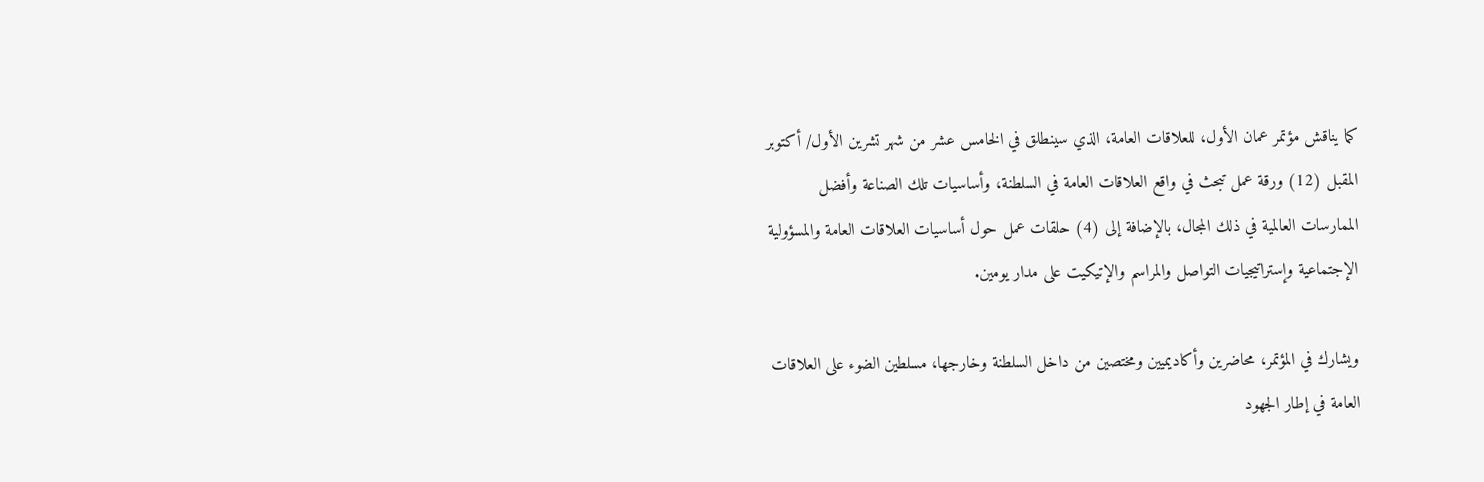كما يناقش مؤتمر عمان الأول، للعلاقات العامة، الذي سينطلق في الخامس عشر من شهر تشرين الأول/ أكتوبر المقبل (12) ورقة عمل تبحث في واقع العلاقات العامة في السلطنة، وأساسيات تلك الصناعة وأفضل الممارسات العالمية في ذلك المجال، بالإضافة إلى (4) حلقات عمل حول أساسيات العلاقات العامة والمسؤولية الإجتماعية وإستراتيجيات التواصل والمراسم والإتيكيت على مدار يومين.

ويشارك في المؤتمر، محاضرين وأكاديميين ومختصين من داخل السلطنة وخارجها، مسلطين الضوء على العلاقات العامة في إطار الجهود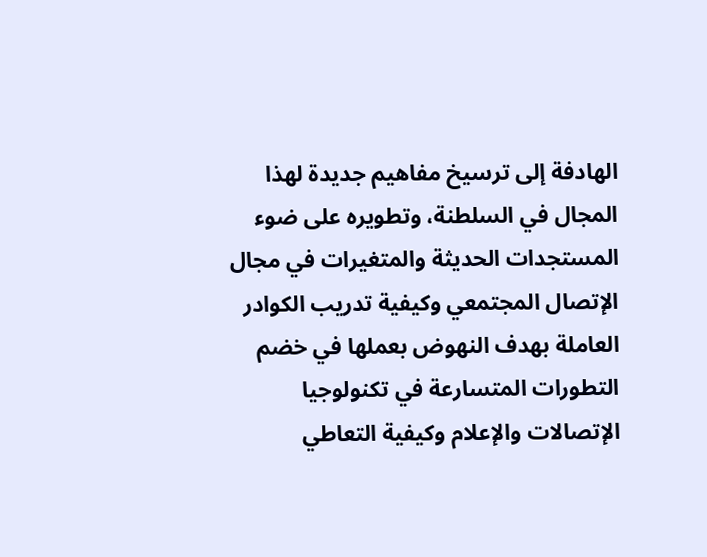الهادفة إلى ترسيخ مفاهيم جديدة لهذا المجال في السلطنة، وتطويره على ضوء المستجدات الحديثة والمتغيرات في مجال الإتصال المجتمعي وكيفية تدريب الكوادر العاملة بهدف النهوض بعملها في خضم التطورات المتسارعة في تكنولوجيا الإتصالات والإعلام وكيفية التعاطي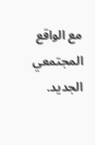مع الواقع المجتمعي الجديد.